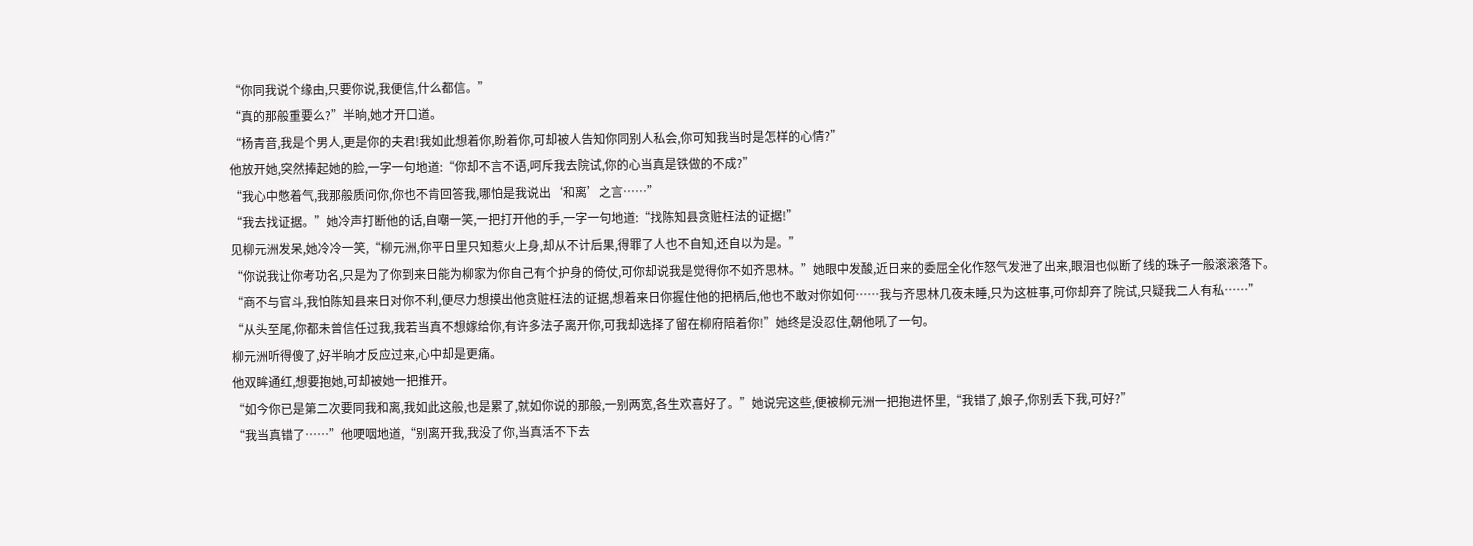“你同我说个缘由,只要你说,我便信,什么都信。”
“真的那般重要么?”半晌,她才开口道。
“杨青音,我是个男人,更是你的夫君!我如此想着你,盼着你,可却被人告知你同别人私会,你可知我当时是怎样的心情?”
他放开她,突然捧起她的脸,一字一句地道:“你却不言不语,呵斥我去院试,你的心当真是铁做的不成?”
“我心中憋着气,我那般质问你,你也不肯回答我,哪怕是我说出‘和离’之言……”
“我去找证据。”她冷声打断他的话,自嘲一笑,一把打开他的手,一字一句地道:“找陈知县贪赃枉法的证据!”
见柳元洲发呆,她冷冷一笑,“柳元洲,你平日里只知惹火上身,却从不计后果,得罪了人也不自知,还自以为是。”
“你说我让你考功名,只是为了你到来日能为柳家为你自己有个护身的倚仗,可你却说我是觉得你不如齐思林。”她眼中发酸,近日来的委屈全化作怒气发泄了出来,眼泪也似断了线的珠子一般滚滚落下。
“商不与官斗,我怕陈知县来日对你不利,便尽力想摸出他贪赃枉法的证据,想着来日你握住他的把柄后,他也不敢对你如何……我与齐思林几夜未睡,只为这桩事,可你却弃了院试,只疑我二人有私……”
“从头至尾,你都未曾信任过我,我若当真不想嫁给你,有许多法子离开你,可我却选择了留在柳府陪着你!”她终是没忍住,朝他吼了一句。
柳元洲听得傻了,好半晌才反应过来,心中却是更痛。
他双眸通红,想要抱她,可却被她一把推开。
“如今你已是第二次要同我和离,我如此这般,也是累了,就如你说的那般,一别两宽,各生欢喜好了。”她说完这些,便被柳元洲一把抱进怀里,“我错了,娘子,你别丢下我,可好?”
“我当真错了……”他哽咽地道,“别离开我,我没了你,当真活不下去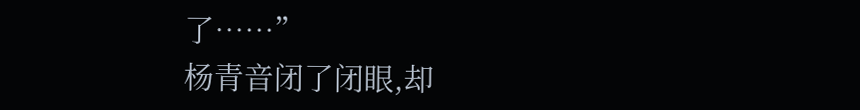了……”
杨青音闭了闭眼,却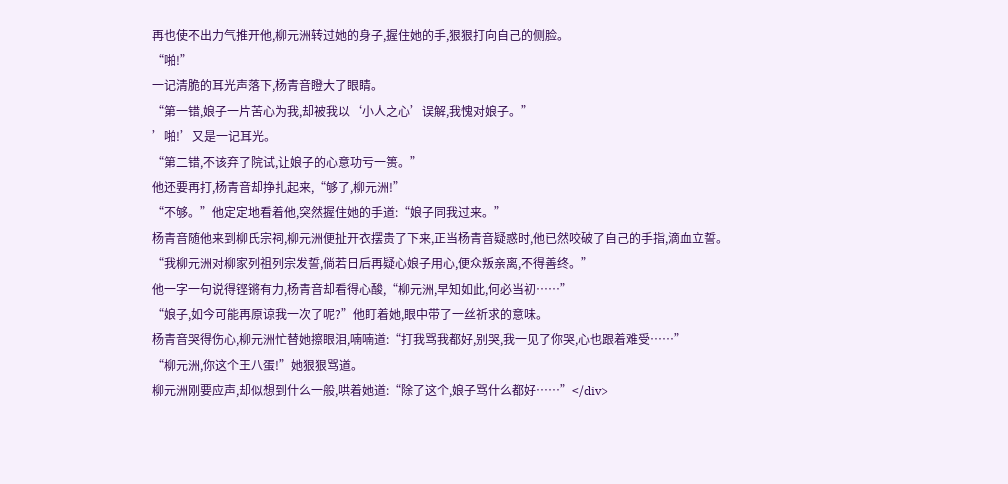再也使不出力气推开他,柳元洲转过她的身子,握住她的手,狠狠打向自己的侧脸。
“啪!”
一记清脆的耳光声落下,杨青音瞪大了眼睛。
“第一错,娘子一片苦心为我,却被我以‘小人之心’误解,我愧对娘子。”
’啪!’又是一记耳光。
“第二错,不该弃了院试,让娘子的心意功亏一篑。”
他还要再打,杨青音却挣扎起来,“够了,柳元洲!”
“不够。”他定定地看着他,突然握住她的手道:“娘子同我过来。”
杨青音随他来到柳氏宗祠,柳元洲便扯开衣摆贵了下来,正当杨青音疑惑时,他已然咬破了自己的手指,滴血立誓。
“我柳元洲对柳家列祖列宗发誓,倘若日后再疑心娘子用心,便众叛亲离,不得善终。”
他一字一句说得铿锵有力,杨青音却看得心酸,“柳元洲,早知如此,何必当初……”
“娘子,如今可能再原谅我一次了呢?”他盯着她,眼中带了一丝祈求的意味。
杨青音哭得伤心,柳元洲忙替她擦眼泪,喃喃道:“打我骂我都好,别哭,我一见了你哭,心也跟着难受……”
“柳元洲,你这个王八蛋!”她狠狠骂道。
柳元洲刚要应声,却似想到什么一般,哄着她道:“除了这个,娘子骂什么都好……”</div>